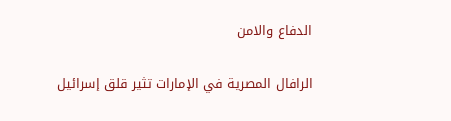الدفاع والامن

الرافال المصرية في الإمارات تثير قلق إسرائيل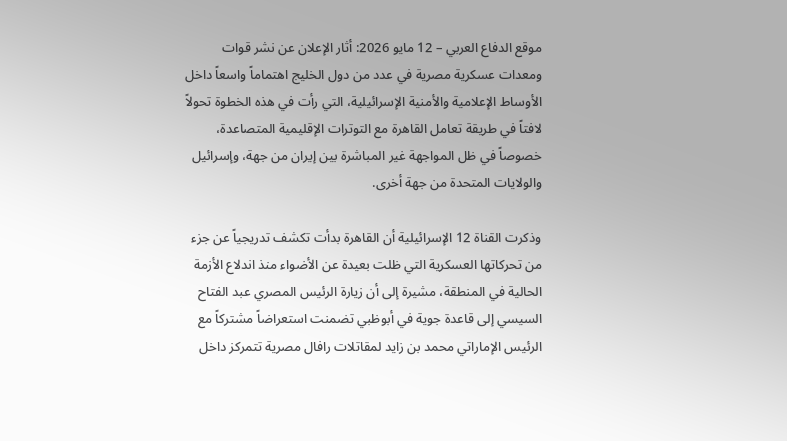موقع الدفاع العربي – 12 مايو 2026: أثار الإعلان عن نشر قوات ومعدات عسكرية مصرية في عدد من دول الخليج اهتماماً واسعاً داخل الأوساط الإعلامية والأمنية الإسرائيلية، التي رأت في هذه الخطوة تحولاً لافتاً في طريقة تعامل القاهرة مع التوترات الإقليمية المتصاعدة، خصوصاً في ظل المواجهة غير المباشرة بين إيران من جهة، وإسرائيل والولايات المتحدة من جهة أخرى.

وذكرت القناة 12 الإسرائيلية أن القاهرة بدأت تكشف تدريجياً عن جزء من تحركاتها العسكرية التي ظلت بعيدة عن الأضواء منذ اندلاع الأزمة الحالية في المنطقة، مشيرة إلى أن زيارة الرئيس المصري عبد الفتاح السيسي إلى قاعدة جوية في أبوظبي تضمنت استعراضاً مشتركاً مع الرئيس الإماراتي محمد بن زايد لمقاتلات رافال مصرية تتمركز داخل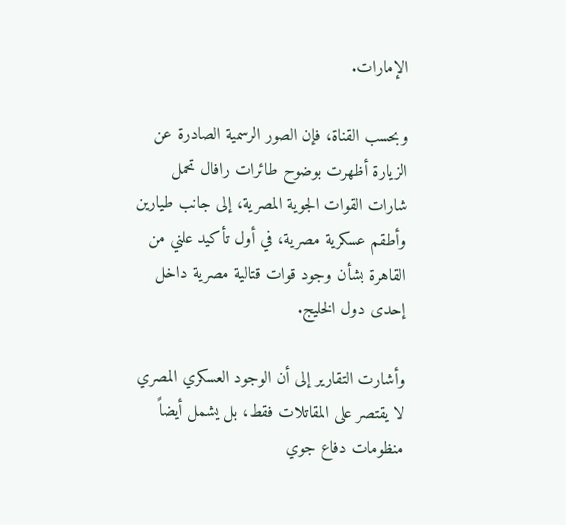الإمارات.

وبحسب القناة، فإن الصور الرسمية الصادرة عن الزيارة أظهرت بوضوح طائرات رافال تحمل شارات القوات الجوية المصرية، إلى جانب طيارين وأطقم عسكرية مصرية، في أول تأكيد علني من القاهرة بشأن وجود قوات قتالية مصرية داخل إحدى دول الخليج.

وأشارت التقارير إلى أن الوجود العسكري المصري لا يقتصر على المقاتلات فقط، بل يشمل أيضاً منظومات دفاع جوي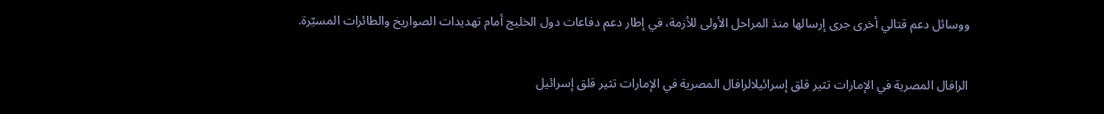ووسائل دعم قتالي أخرى جرى إرسالها منذ المراحل الأولى للأزمة، في إطار دعم دفاعات دول الخليج أمام تهديدات الصواريخ والطائرات المسيّرة.

الرافال المصرية في الإمارات تثير قلق إسرائيلالرافال المصرية في الإمارات تثير قلق إسرائيل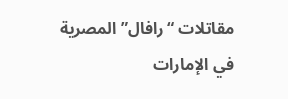مقاتلات “رافال” المصرية في الإمارات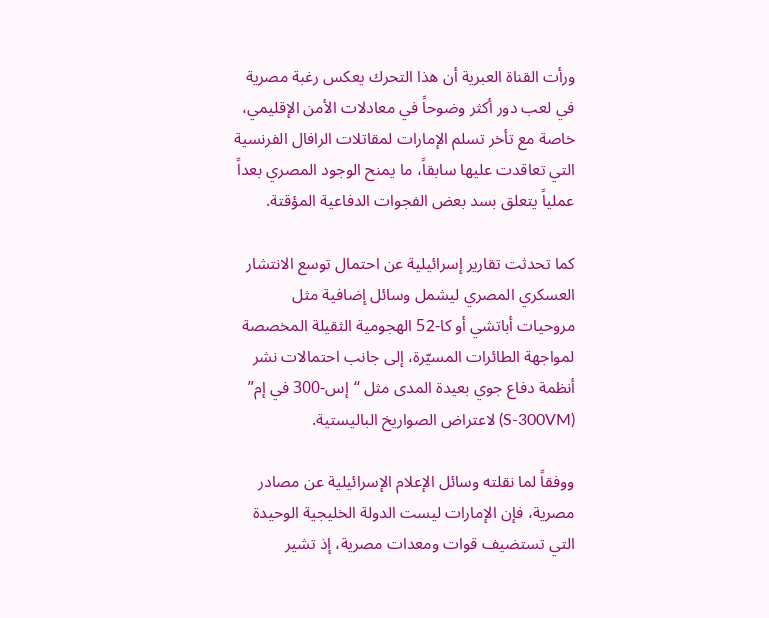ورأت القناة العبرية أن هذا التحرك يعكس رغبة مصرية في لعب دور أكثر وضوحاً في معادلات الأمن الإقليمي، خاصة مع تأخر تسلم الإمارات لمقاتلات الرافال الفرنسية التي تعاقدت عليها سابقاً، ما يمنح الوجود المصري بعداً عملياً يتعلق بسد بعض الفجوات الدفاعية المؤقتة.

كما تحدثت تقارير إسرائيلية عن احتمال توسع الانتشار العسكري المصري ليشمل وسائل إضافية مثل مروحيات أباتشي أو كا-52 الهجومية الثقيلة المخصصة لمواجهة الطائرات المسيّرة، إلى جانب احتمالات نشر أنظمة دفاع جوي بعيدة المدى مثل “إس-300 في إم” (S-300VM) لاعتراض الصواريخ الباليستية.

ووفقاً لما نقلته وسائل الإعلام الإسرائيلية عن مصادر مصرية، فإن الإمارات ليست الدولة الخليجية الوحيدة التي تستضيف قوات ومعدات مصرية، إذ تشير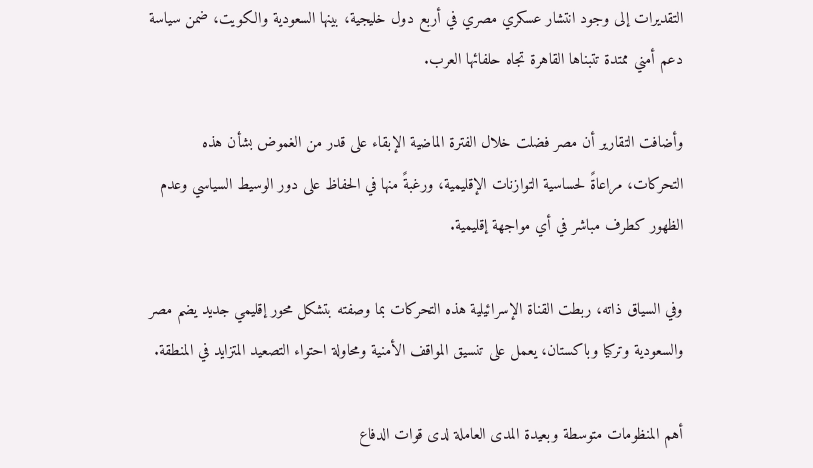التقديرات إلى وجود انتشار عسكري مصري في أربع دول خليجية، بينها السعودية والكويت، ضمن سياسة دعم أمني ممتدة تتبناها القاهرة تجاه حلفائها العرب.

وأضافت التقارير أن مصر فضلت خلال الفترة الماضية الإبقاء على قدر من الغموض بشأن هذه التحركات، مراعاةً لحساسية التوازنات الإقليمية، ورغبةً منها في الحفاظ على دور الوسيط السياسي وعدم الظهور كطرف مباشر في أي مواجهة إقليمية.

وفي السياق ذاته، ربطت القناة الإسرائيلية هذه التحركات بما وصفته بتشكل محور إقليمي جديد يضم مصر والسعودية وتركيا وباكستان، يعمل على تنسيق المواقف الأمنية ومحاولة احتواء التصعيد المتزايد في المنطقة.

أهم المنظومات متوسطة وبعيدة المدى العاملة لدى قوات الدفاع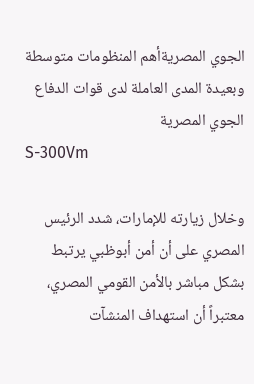الجوي المصريةأهم المنظومات متوسطة وبعيدة المدى العاملة لدى قوات الدفاع الجوي المصرية
S-300Vm

وخلال زيارته للإمارات، شدد الرئيس المصري على أن أمن أبوظبي يرتبط بشكل مباشر بالأمن القومي المصري، معتبراً أن استهداف المنشآت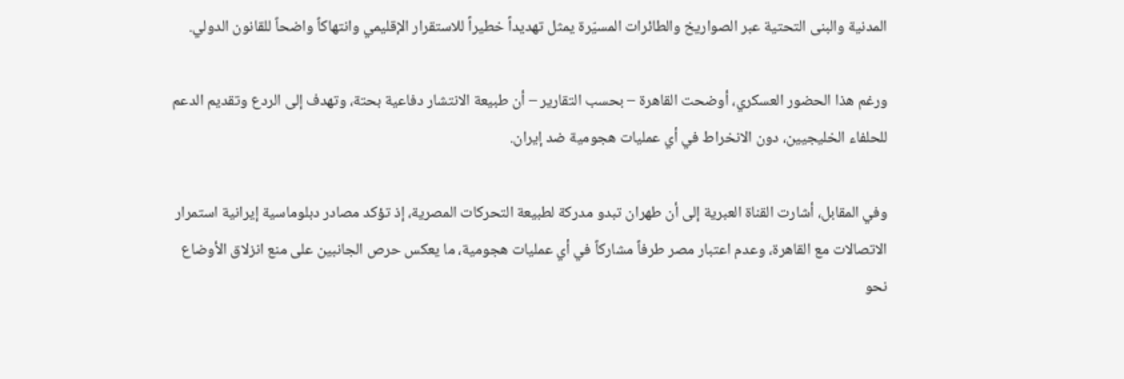المدنية والبنى التحتية عبر الصواريخ والطائرات المسيّرة يمثل تهديداً خطيراً للاستقرار الإقليمي وانتهاكاً واضحاً للقانون الدولي.

ورغم هذا الحضور العسكري، أوضحت القاهرة – بحسب التقارير – أن طبيعة الانتشار دفاعية بحتة، وتهدف إلى الردع وتقديم الدعم للحلفاء الخليجيين، دون الانخراط في أي عمليات هجومية ضد إيران.

وفي المقابل، أشارت القناة العبرية إلى أن طهران تبدو مدركة لطبيعة التحركات المصرية، إذ تؤكد مصادر دبلوماسية إيرانية استمرار الاتصالات مع القاهرة، وعدم اعتبار مصر طرفاً مشاركاً في أي عمليات هجومية، ما يعكس حرص الجانبين على منع انزلاق الأوضاع نحو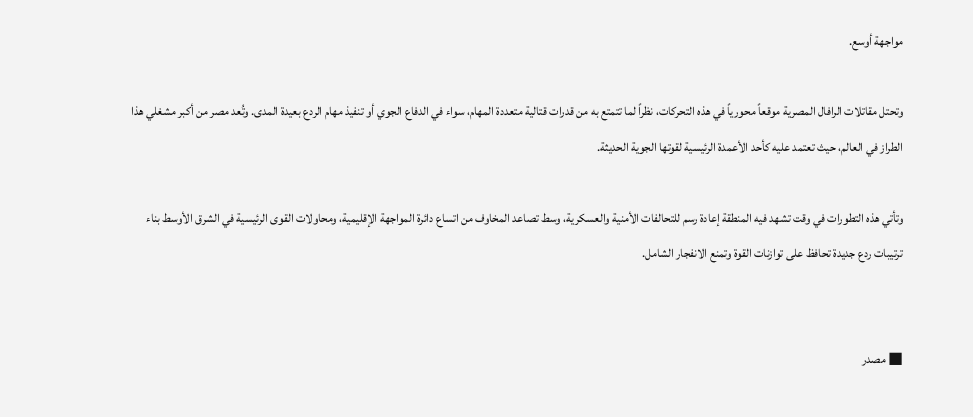مواجهة أوسع.

وتحتل مقاتلات الرافال المصرية موقعاً محورياً في هذه التحركات، نظراً لما تتمتع به من قدرات قتالية متعددة المهام، سواء في الدفاع الجوي أو تنفيذ مهام الردع بعيدة المدى. وتُعد مصر من أكبر مشغلي هذا الطراز في العالم، حيث تعتمد عليه كأحد الأعمدة الرئيسية لقوتها الجوية الحديثة.

وتأتي هذه التطورات في وقت تشهد فيه المنطقة إعادة رسم للتحالفات الأمنية والعسكرية، وسط تصاعد المخاوف من اتساع دائرة المواجهة الإقليمية، ومحاولات القوى الرئيسية في الشرق الأوسط بناء ترتيبات ردع جديدة تحافظ على توازنات القوة وتمنع الانفجار الشامل.


■ مصدر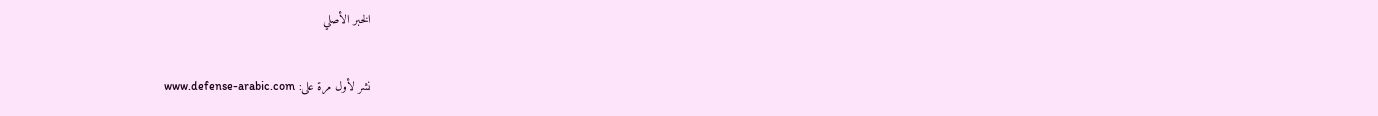الخبر الأصلي

نشر لأول مرة على: www.defense-arabic.com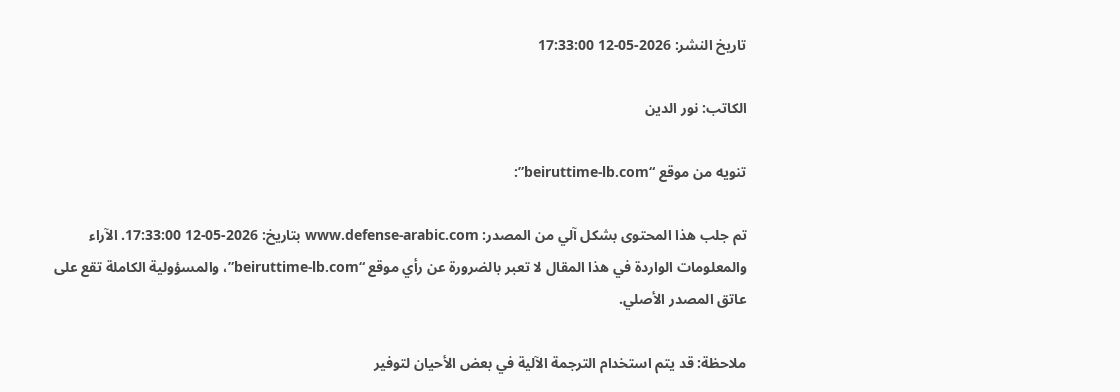تاريخ النشر: 2026-05-12 17:33:00

الكاتب: نور الدين

تنويه من موقع “beiruttime-lb.com”:

تم جلب هذا المحتوى بشكل آلي من المصدر: www.defense-arabic.com بتاريخ: 2026-05-12 17:33:00. الآراء والمعلومات الواردة في هذا المقال لا تعبر بالضرورة عن رأي موقع “beiruttime-lb.com”، والمسؤولية الكاملة تقع على عاتق المصدر الأصلي.

ملاحظة: قد يتم استخدام الترجمة الآلية في بعض الأحيان لتوفير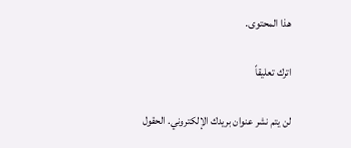هذا المحتوى.

اترك تعليقاً

لن يتم نشر عنوان بريدك الإلكتروني. الحقول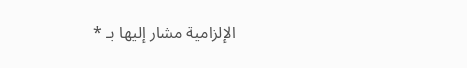الإلزامية مشار إليها بـ *